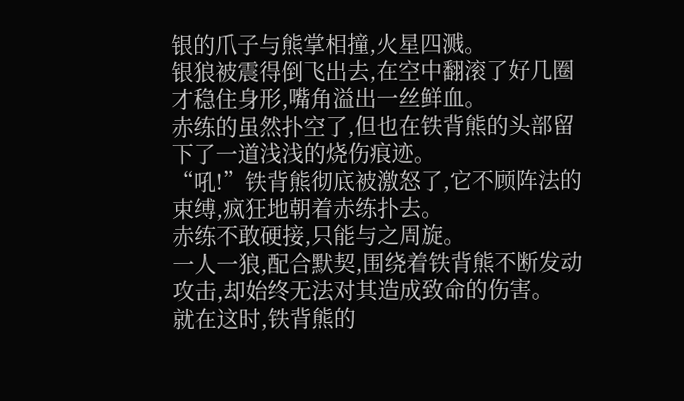银的爪子与熊掌相撞,火星四溅。
银狼被震得倒飞出去,在空中翻滚了好几圈才稳住身形,嘴角溢出一丝鲜血。
赤练的虽然扑空了,但也在铁背熊的头部留下了一道浅浅的烧伤痕迹。
“吼!”铁背熊彻底被激怒了,它不顾阵法的束缚,疯狂地朝着赤练扑去。
赤练不敢硬接,只能与之周旋。
一人一狼,配合默契,围绕着铁背熊不断发动攻击,却始终无法对其造成致命的伤害。
就在这时,铁背熊的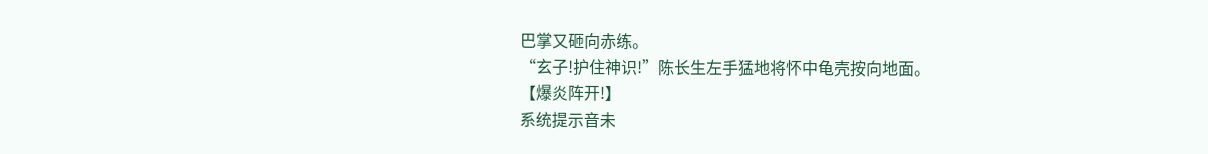巴掌又砸向赤练。
“玄子!护住神识!”陈长生左手猛地将怀中龟壳按向地面。
【爆炎阵开!】
系统提示音未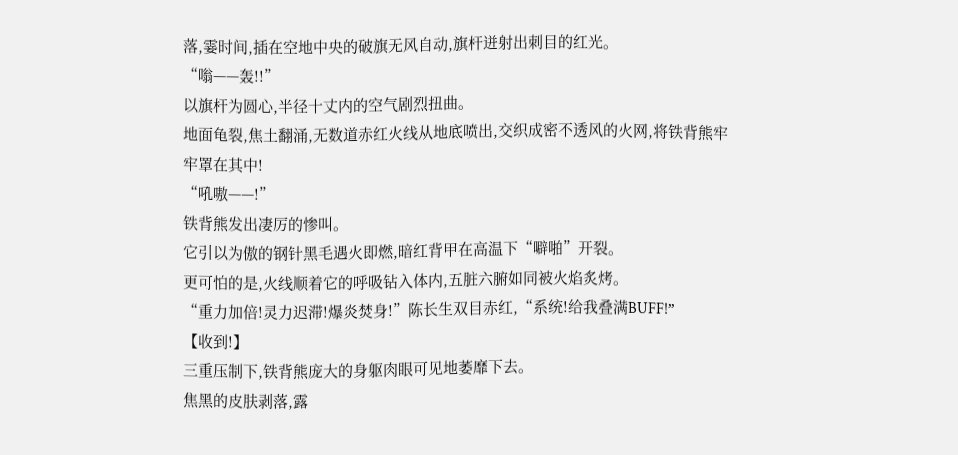落,霎时间,插在空地中央的破旗无风自动,旗杆迸射出刺目的红光。
“嗡——轰!!”
以旗杆为圆心,半径十丈内的空气剧烈扭曲。
地面龟裂,焦土翻涌,无数道赤红火线从地底喷出,交织成密不透风的火网,将铁背熊牢牢罩在其中!
“吼嗷——!”
铁背熊发出凄厉的惨叫。
它引以为傲的钢针黑毛遇火即燃,暗红背甲在高温下“噼啪”开裂。
更可怕的是,火线顺着它的呼吸钻入体内,五脏六腑如同被火焰炙烤。
“重力加倍!灵力迟滞!爆炎焚身!”陈长生双目赤红,“系统!给我叠满BUFF!”
【收到!】
三重压制下,铁背熊庞大的身躯肉眼可见地萎靡下去。
焦黑的皮肤剥落,露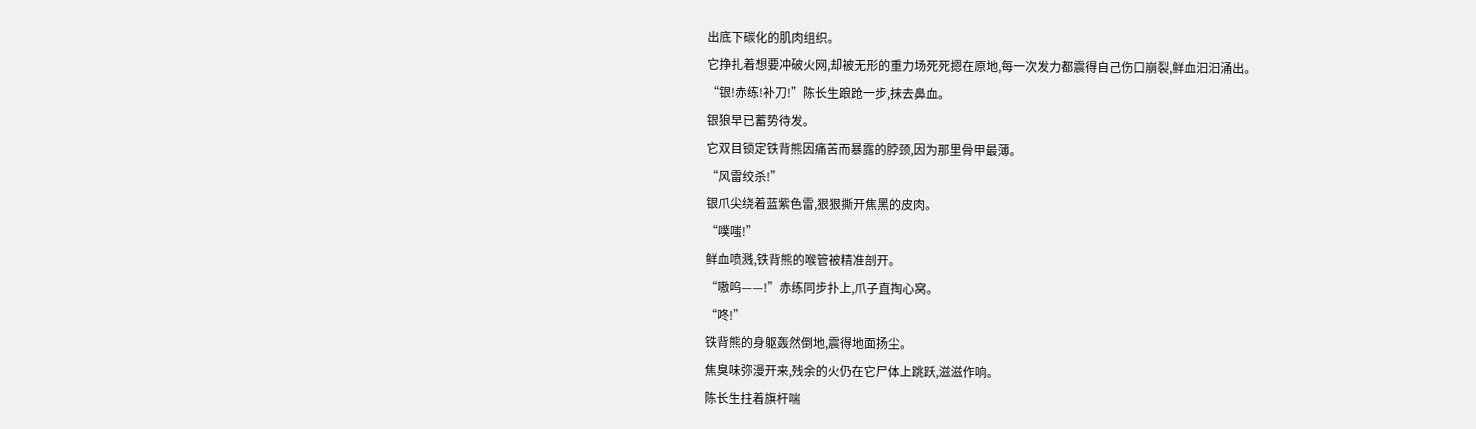出底下碳化的肌肉组织。
它挣扎着想要冲破火网,却被无形的重力场死死摁在原地,每一次发力都震得自己伤口崩裂,鲜血汩汩涌出。
“银!赤练!补刀!”陈长生踉跄一步,抹去鼻血。
银狼早已蓄势待发。
它双目锁定铁背熊因痛苦而暴露的脖颈,因为那里骨甲最薄。
“风雷绞杀!”
银爪尖绕着蓝紫色雷,狠狠撕开焦黑的皮肉。
“噗嗤!”
鲜血喷溅,铁背熊的喉管被精准剖开。
“嗷呜——!”赤练同步扑上,爪子直掏心窝。
“咚!”
铁背熊的身躯轰然倒地,震得地面扬尘。
焦臭味弥漫开来,残余的火仍在它尸体上跳跃,滋滋作响。
陈长生拄着旗杆喘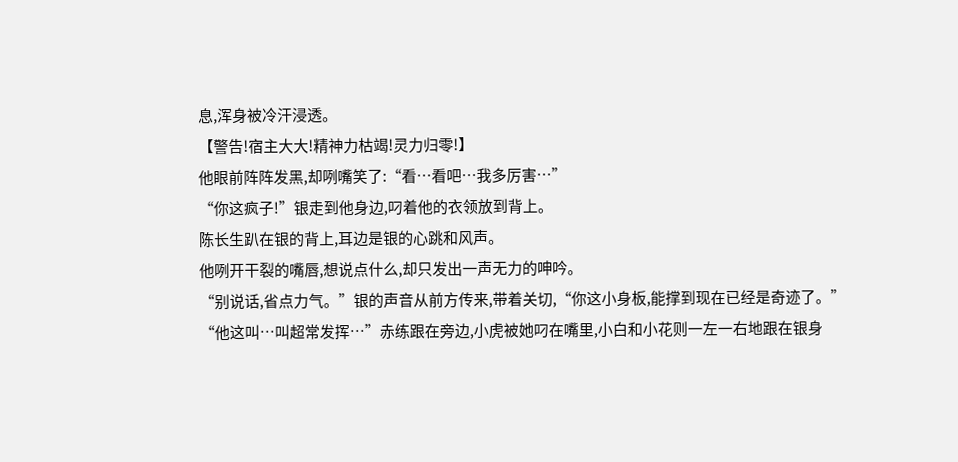息,浑身被冷汗浸透。
【警告!宿主大大!精神力枯竭!灵力归零!】
他眼前阵阵发黑,却咧嘴笑了:“看…看吧…我多厉害…”
“你这疯子!”银走到他身边,叼着他的衣领放到背上。
陈长生趴在银的背上,耳边是银的心跳和风声。
他咧开干裂的嘴唇,想说点什么,却只发出一声无力的呻吟。
“别说话,省点力气。”银的声音从前方传来,带着关切,“你这小身板,能撑到现在已经是奇迹了。”
“他这叫…叫超常发挥…”赤练跟在旁边,小虎被她叼在嘴里,小白和小花则一左一右地跟在银身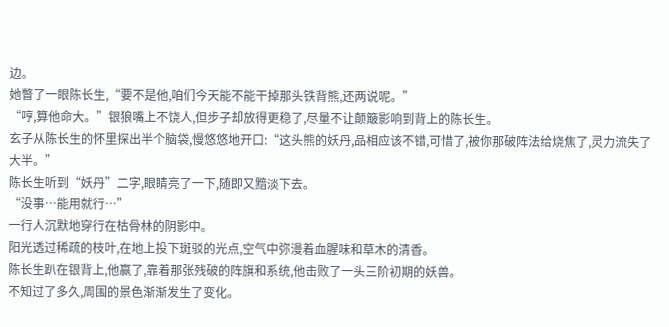边。
她瞥了一眼陈长生,“要不是他,咱们今天能不能干掉那头铁背熊,还两说呢。”
“哼,算他命大。”银狼嘴上不饶人,但步子却放得更稳了,尽量不让颠簸影响到背上的陈长生。
玄子从陈长生的怀里探出半个脑袋,慢悠悠地开口:“这头熊的妖丹,品相应该不错,可惜了,被你那破阵法给烧焦了,灵力流失了大半。”
陈长生听到“妖丹”二字,眼睛亮了一下,随即又黯淡下去。
“没事…能用就行…”
一行人沉默地穿行在枯骨林的阴影中。
阳光透过稀疏的枝叶,在地上投下斑驳的光点,空气中弥漫着血腥味和草木的清香。
陈长生趴在银背上,他赢了,靠着那张残破的阵旗和系统,他击败了一头三阶初期的妖兽。
不知过了多久,周围的景色渐渐发生了变化。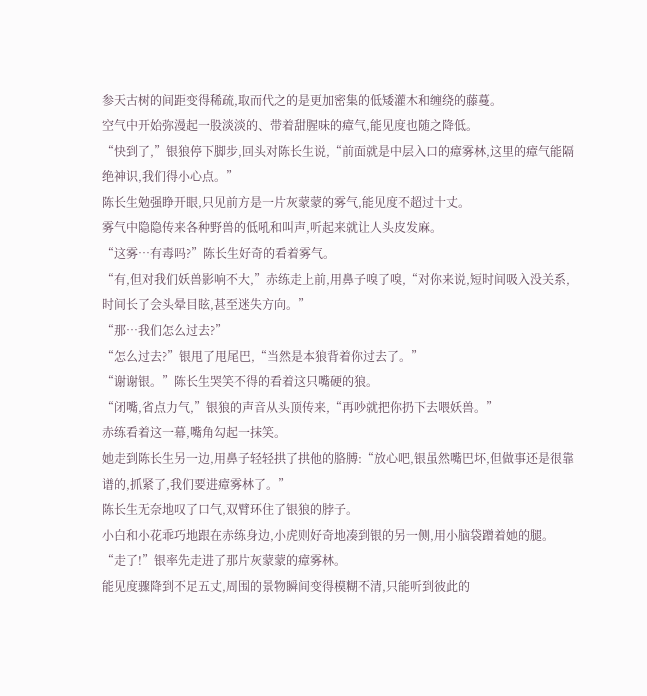参天古树的间距变得稀疏,取而代之的是更加密集的低矮灌木和缠绕的藤蔓。
空气中开始弥漫起一股淡淡的、带着甜腥味的瘴气,能见度也随之降低。
“快到了,”银狼停下脚步,回头对陈长生说,“前面就是中层入口的瘴雾林,这里的瘴气能隔绝神识,我们得小心点。”
陈长生勉强睁开眼,只见前方是一片灰蒙蒙的雾气,能见度不超过十丈。
雾气中隐隐传来各种野兽的低吼和叫声,听起来就让人头皮发麻。
“这雾…有毒吗?”陈长生好奇的看着雾气。
“有,但对我们妖兽影响不大,”赤练走上前,用鼻子嗅了嗅,“对你来说,短时间吸入没关系,时间长了会头晕目眩,甚至迷失方向。”
“那…我们怎么过去?”
“怎么过去?”银甩了甩尾巴,“当然是本狼背着你过去了。”
“谢谢银。”陈长生哭笑不得的看着这只嘴硬的狼。
“闭嘴,省点力气,”银狼的声音从头顶传来,“再吵就把你扔下去喂妖兽。”
赤练看着这一幕,嘴角勾起一抹笑。
她走到陈长生另一边,用鼻子轻轻拱了拱他的胳膊:“放心吧,银虽然嘴巴坏,但做事还是很靠谱的,抓紧了,我们要进瘴雾林了。”
陈长生无奈地叹了口气,双臂环住了银狼的脖子。
小白和小花乖巧地跟在赤练身边,小虎则好奇地凑到银的另一侧,用小脑袋蹭着她的腿。
“走了!”银率先走进了那片灰蒙蒙的瘴雾林。
能见度骤降到不足五丈,周围的景物瞬间变得模糊不清,只能听到彼此的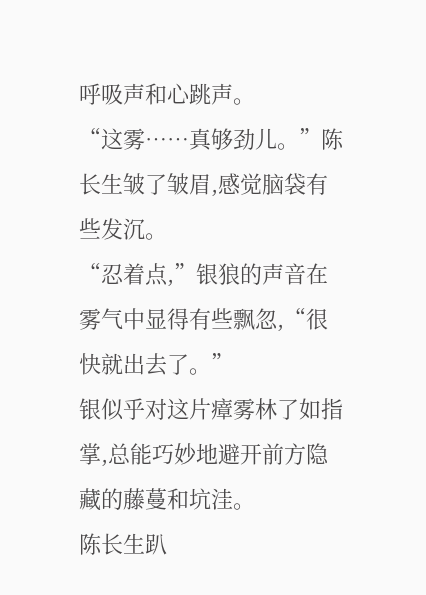呼吸声和心跳声。
“这雾……真够劲儿。”陈长生皱了皱眉,感觉脑袋有些发沉。
“忍着点,”银狼的声音在雾气中显得有些飘忽,“很快就出去了。”
银似乎对这片瘴雾林了如指掌,总能巧妙地避开前方隐藏的藤蔓和坑洼。
陈长生趴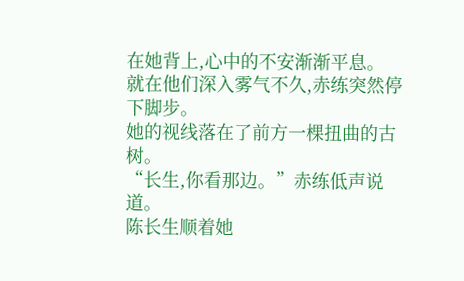在她背上,心中的不安渐渐平息。
就在他们深入雾气不久,赤练突然停下脚步。
她的视线落在了前方一棵扭曲的古树。
“长生,你看那边。”赤练低声说道。
陈长生顺着她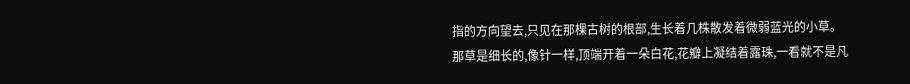指的方向望去,只见在那棵古树的根部,生长着几株散发着微弱蓝光的小草。
那草是细长的,像针一样,顶端开着一朵白花,花瓣上凝结着露珠,一看就不是凡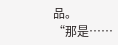品。
“那是……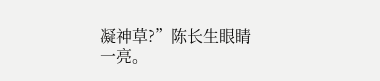凝神草?”陈长生眼睛一亮。